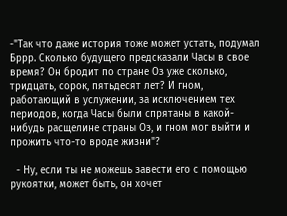-"Так что даже история тоже может устать, подумал Бррр. Сколько будущего предсказали Часы в свое время? Он бродит по стране Оз уже сколько, тридцать, сорок, пятьдесят лет? И гном, работающий в услужении, за исключением тех периодов, когда Часы были спрятаны в какой-нибудь расщелине страны Оз, и гном мог выйти и прожить что-то вроде жизни"?

  - Ну, если ты не можешь завести его с помощью рукоятки, может быть, он хочет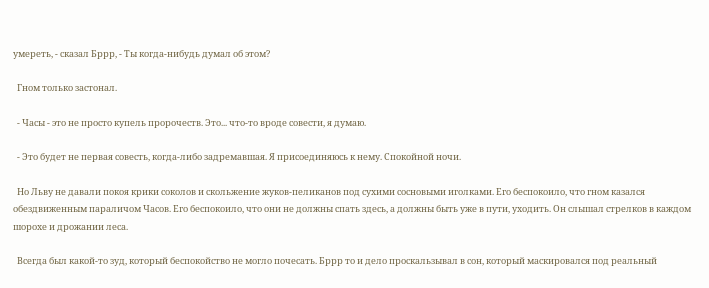умереть, - сказал Бррр, - Ты когда-нибудь думал об этом?

  Гном только застонал.

  - Часы - это не просто купель пророчеств. Это... что-то вроде совести, я думаю.

  - Это будет не первая совесть, когда-либо задремавшая. Я присоединяюсь к нему. Спокойной ночи.

  Но Льву не давали покоя крики соколов и скольжение жуков-пеликанов под сухими сосновыми иголками. Его беспокоило, что гном казался обездвиженным параличом Часов. Его беспокоило, что они не должны спать здесь, а должны быть уже в пути, уходить. Он слышал стрелков в каждом шорохе и дрожании леса.

  Всегда был какой-то зуд, который беспокойство не могло почесать. Бррр то и дело проскальзывал в сон, который маскировался под реальный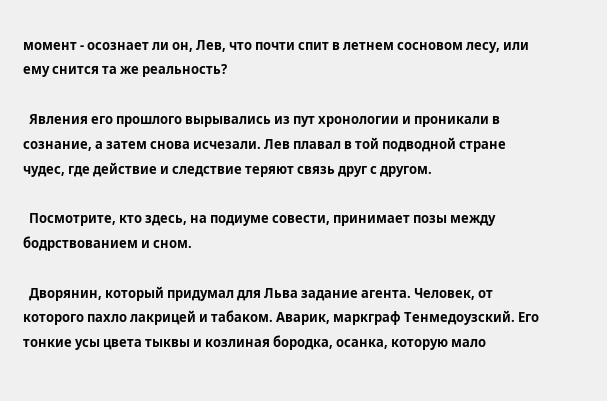момент - осознает ли он, Лев, что почти спит в летнем сосновом лесу, или ему снится та же реальность?

  Явления его прошлого вырывались из пут хронологии и проникали в сознание, а затем снова исчезали. Лев плавал в той подводной стране чудес, где действие и следствие теряют связь друг с другом.

  Посмотрите, кто здесь, на подиуме совести, принимает позы между бодрствованием и сном.

  Дворянин, который придумал для Льва задание агента. Человек, от которого пахло лакрицей и табаком. Аварик, маркграф Тенмедоузский. Его тонкие усы цвета тыквы и козлиная бородка, осанка, которую мало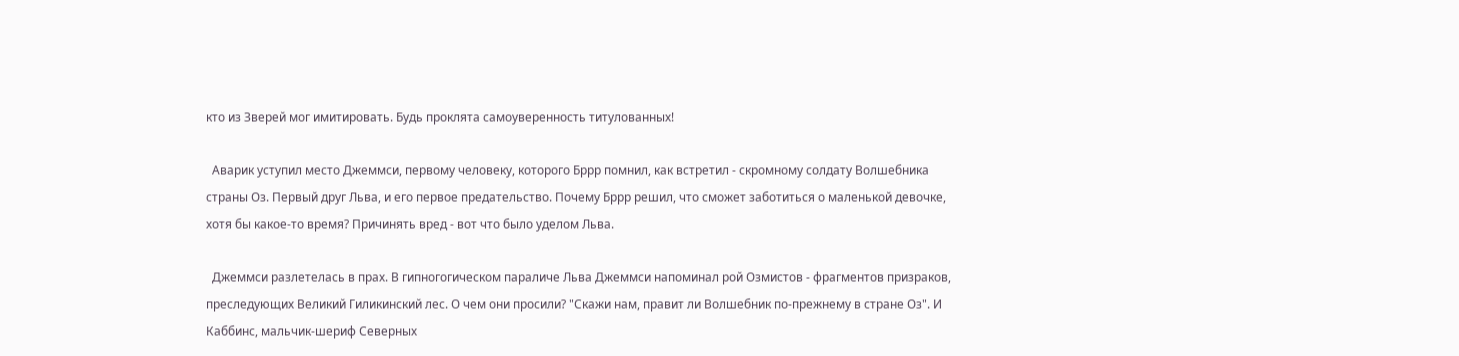кто из Зверей мог имитировать. Будь проклята самоуверенность титулованных!

  Аварик уступил место Джеммси, первому человеку, которого Бррр помнил, как встретил - скромному солдату Волшебника страны Оз. Первый друг Льва, и его первое предательство. Почему Бррр решил, что сможет заботиться о маленькой девочке, хотя бы какое-то время? Причинять вред - вот что было уделом Льва.

  Джеммси разлетелась в прах. В гипногогическом параличе Льва Джеммси напоминал рой Озмистов - фрагментов призраков, преследующих Великий Гиликинский лес. О чем они просили? "Скажи нам, правит ли Волшебник по-прежнему в стране Оз". И Каббинс, мальчик-шериф Северных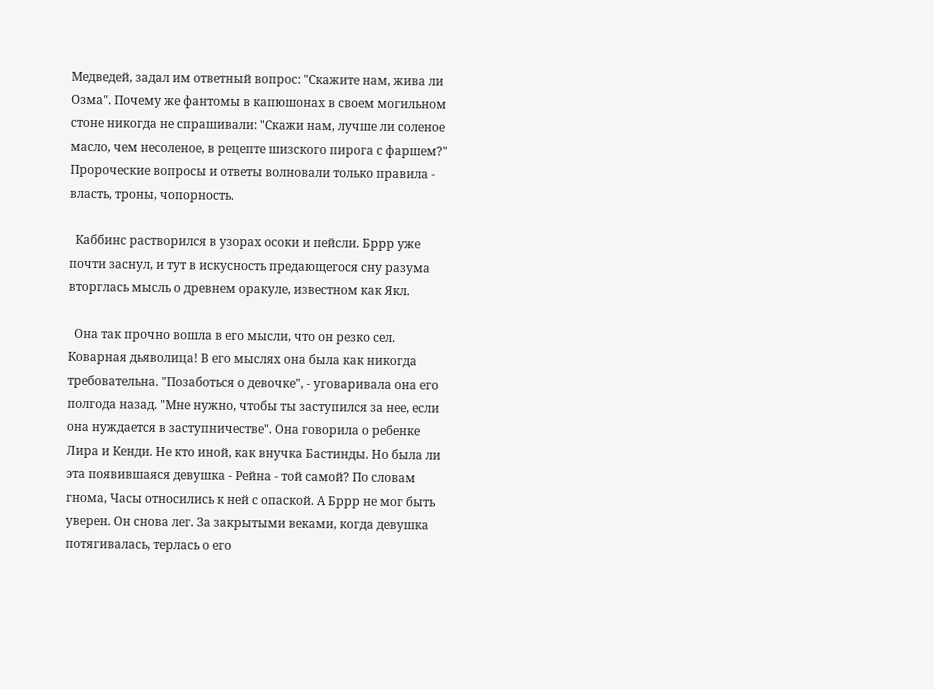Медведей, задал им ответный вопрос: "Скажите нам, жива ли Озма". Почему же фантомы в капюшонах в своем могильном стоне никогда не спрашивали: "Скажи нам, лучше ли соленое масло, чем несоленое, в рецепте шизского пирога с фаршем?" Пророческие вопросы и ответы волновали только правила - власть, троны, чопорность.

  Каббинс растворился в узорах осоки и пейсли. Бррр уже почти заснул, и тут в искусность предающегося сну разума вторглась мысль о древнем оракуле, известном как Якл.

  Она так прочно вошла в его мысли, что он резко сел. Коварная дьяволица! В его мыслях она была как никогда требовательна. "Позаботься о девочке", - уговаривала она его полгода назад. "Мне нужно, чтобы ты заступился за нее, если она нуждается в заступничестве". Она говорила о ребенке Лира и Кенди. Не кто иной, как внучка Бастинды. Но была ли эта появившаяся девушка - Рейна - той самой? По словам гнома, Часы относились к ней с опаской. А Бррр не мог быть уверен. Он снова лег. За закрытыми веками, когда девушка потягивалась, терлась о его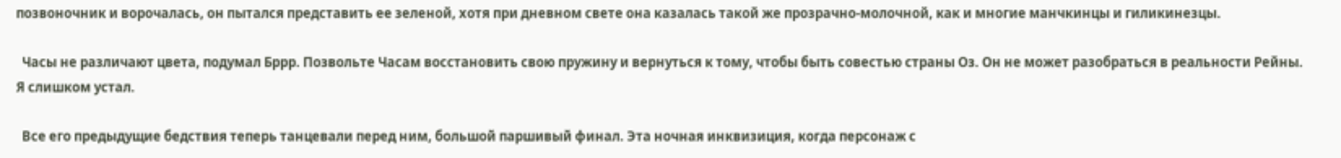позвоночник и ворочалась, он пытался представить ее зеленой, хотя при дневном свете она казалась такой же прозрачно-молочной, как и многие манчкинцы и гиликинезцы.

  Часы не различают цвета, подумал Бррр. Позвольте Часам восстановить свою пружину и вернуться к тому, чтобы быть совестью страны Оз. Он не может разобраться в реальности Рейны. Я слишком устал.

  Все его предыдущие бедствия теперь танцевали перед ним, большой паршивый финал. Эта ночная инквизиция, когда персонаж с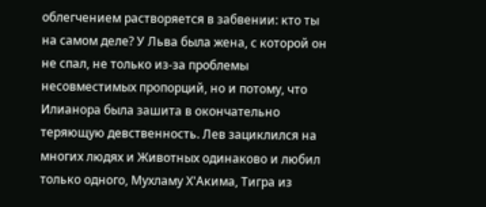облегчением растворяется в забвении: кто ты на самом деле? У Льва была жена, с которой он не спал, не только из-за проблемы несовместимых пропорций, но и потому, что Илианора была зашита в окончательно теряющую девственность. Лев зациклился на многих людях и Животных одинаково и любил только одного, Мухламу Х'Акима, Тигра из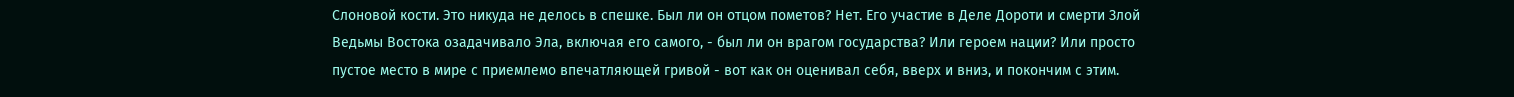Слоновой кости. Это никуда не делось в спешке. Был ли он отцом пометов? Нет. Его участие в Деле Дороти и смерти Злой Ведьмы Востока озадачивало Эла, включая его самого, - был ли он врагом государства? Или героем нации? Или просто пустое место в мире с приемлемо впечатляющей гривой - вот как он оценивал себя, вверх и вниз, и покончим с этим.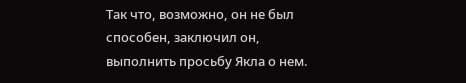Так что, возможно, он не был способен, заключил он, выполнить просьбу Якла о нем.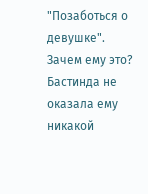"Позаботься о девушке". Зачем ему это? Бастинда не оказала ему никакой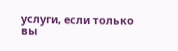услуги, если только вы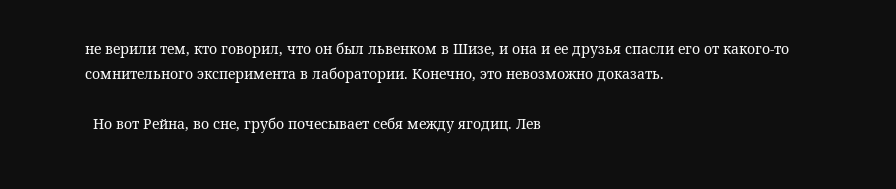не верили тем, кто говорил, что он был львенком в Шизе, и она и ее друзья спасли его от какого-то сомнительного эксперимента в лаборатории. Конечно, это невозможно доказать.

  Но вот Рейна, во сне, грубо почесывает себя между ягодиц. Лев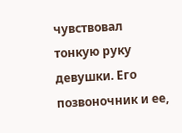чувствовал тонкую руку девушки. Его позвоночник и ее,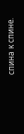спина к спине.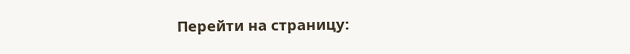Перейти на страницу: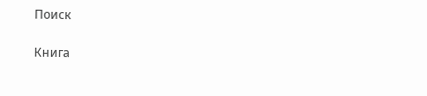Поиск

Книга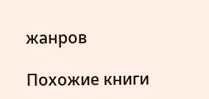жанров

Похожие книги